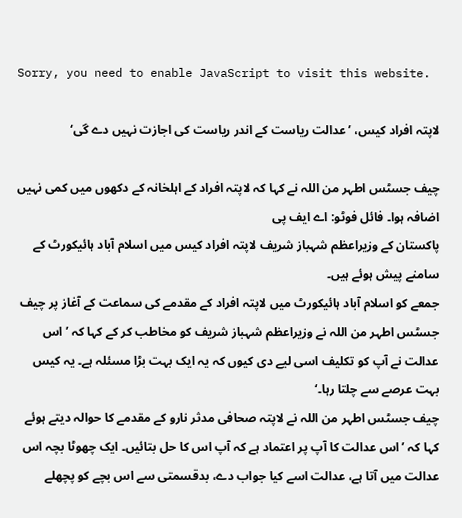Sorry, you need to enable JavaScript to visit this website.

لاپتہ افراد کیس، ’عدالت ریاست کے اندر ریاست کی اجازت نہیں دے گی‘

چیف جسٹس اطہر من اللہ نے کہا کہ لاپتہ افراد کے اہلخانہ کے دکھوں میں کمی نہیں اضافہ ہوا۔ فائل فوٹو: اے ایف پی
پاکستان کے وزیراعظم شہباز شریف لاپتہ افراد کیس میں اسلام آباد ہائیکورٹ کے سامنے پیش ہوئے ہیں۔
جمعے کو اسلام آباد ہائیکورٹ میں لاپتہ افراد کے مقدمے کی سماعت کے آغاز پر چیف جسٹس اطہر من اللہ نے وزیراعظم شہباز شریف کو مخاطب کر کے کہا کہ ’اس عدالت نے آپ کو تکلیف اسی لیے دی کیوں کہ یہ ایک بہت بڑا مسئلہ ہے۔ یہ کیس بہت عرصے سے چلتا رہا۔‘
چیف جسٹس اطہر من اللہ نے لاپتہ صحافی مدثر نارو کے مقدمے کا حوالہ دیتے ہوئے کہا کہ ’اس عدالت کا آپ پر اعتماد ہے کہ آپ اس کا حل بتائیں۔ ایک چھوٹا بچہ اس عدالت میں آتا ہے، عدالت اسے کیا جواب دے، بدقسمتی سے اس بچے کو پچھلے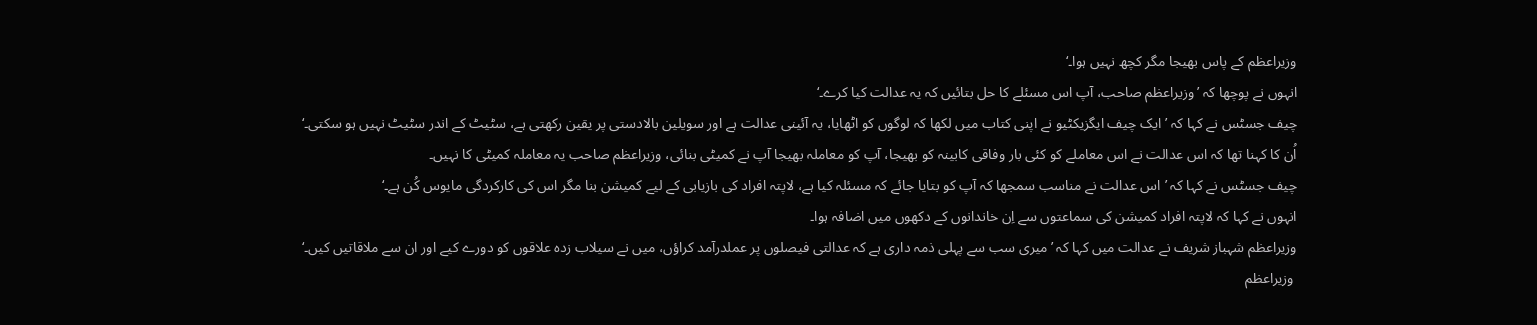وزیراعظم کے پاس بھیجا مگر کچھ نہیں ہوا۔‘
انہوں نے پوچھا کہ ’وزیراعظم صاحب، آپ اس مسئلے کا حل بتائیں کہ یہ عدالت کیا کرے۔‘
چیف جسٹس نے کہا کہ ’ایک چیف ایگزیکٹیو نے اپنی کتاب میں لکھا کہ لوگوں کو اٹھایا، یہ آئینی عدالت ہے اور سویلین بالادستی پر یقین رکھتی ہے، سٹیٹ کے اندر سٹیٹ نہیں ہو سکتی۔‘
اُن کا کہنا تھا کہ اس عدالت نے اس معاملے کو کئی بار وفاقی کابینہ کو بھیجا، آپ کو معاملہ بھیجا آپ نے کمیٹی بنائی، وزیراعظم صاحب یہ معاملہ کمیٹی کا نہیں۔
چیف جسٹس نے کہا کہ ’اس عدالت نے مناسب سمجھا کہ آپ کو بتایا جائے کہ مسئلہ کیا ہے، لاپتہ افراد کی بازیابی کے لیے کمیشن بنا مگر اس کی کارکردگی مایوس کُن ہے۔‘
انہوں نے کہا کہ لاپتہ افراد کمیشن کی سماعتوں سے اِن خاندانوں کے دکھوں میں اضافہ ہوا۔
وزیراعظم شہباز شریف نے عدالت میں کہا کہ ’میری سب سے پہلی ذمہ داری ہے کہ عدالتی فیصلوں پر عملدرآمد کراؤں، میں نے سیلاب زدہ علاقوں کو دورے کیے اور ان سے ملاقاتیں کیں۔‘
 وزیراعظم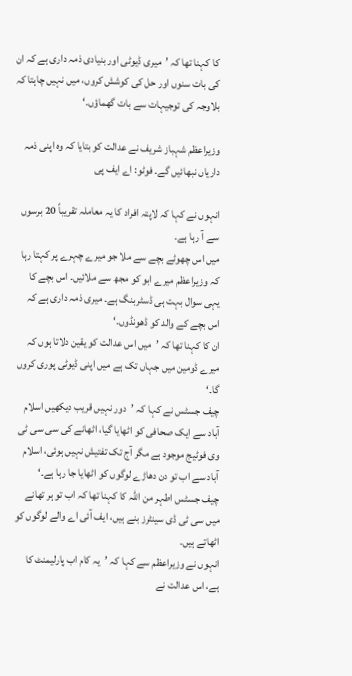کا کہنا تھا کہ ’میری ڈیوٹی اور بنیادی ذمہ داری ہے کہ ان کی بات سنوں اور حل کی کوشش کروں، میں نہیں چاہتا کہ بلاوجہ کی توجیہات سے بات گھماؤں۔‘

وزیراعظم شہباز شریف نے عدالت کو بتایا کہ وہ اپنی ذمہ داریاں نبھائیں گے۔ فوٹو: اے ایف پی

انہوں نے کہا کہ لاپتہ افراد کا یہ معاملہ تقریباً 20 برسوں سے آ رہا ہے۔
میں اس چھوٹے بچے سے ملا جو میرے چہرے پر کہتا رہا کہ وزیراعظم میرے ابو کو مجھ سے ملائیں۔ اس بچے کا یہی سوال بہت ہی ڈسٹربنگ ہے۔ میری ذمہ داری ہے کہ اس بچے کے والد کو ڈھونڈوں۔‘
ان کا کہنا تھا کہ ’میں اس عدالت کو یقین دلاتا ہوں کہ میرے ڈومین میں جہاں تک ہے میں اپنی ڈیوٹی پوری کروں گا۔‘
چیف جسٹس نے کہا کہ ’دور نہیں قریب دیکھیں اسلام آباد سے ایک صحافی کو اٹھایا گیا، اٹھانے کی سی سی ٹی وی فوٹیج موجود ہے مگر آج تک تفتیش نہیں ہوئی، اسلام آباد سے اب تو دن دھاڑے لوگوں کو اٹھایا جا رہا ہے۔‘
چیف جسٹس اطہر من اللہ کا کہنا تھا کہ اب تو ہر تھانے میں سی ٹی ڈی سینٹرز بنے ہیں، ایف آئی اے والے لوگوں کو اٹھاتے ہیں۔
انہوں نے وزیراعظم سے کہا کہ ’یہ کام اب پارلیمنٹ کا ہے، اس عدالت نے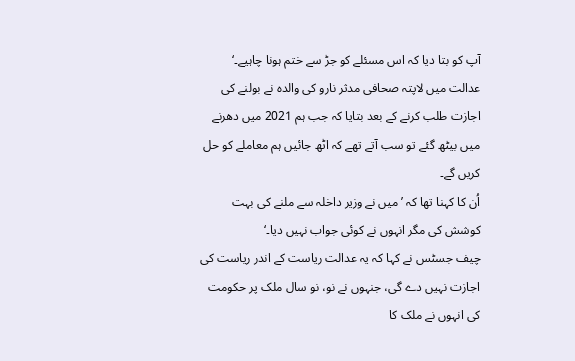آپ کو بتا دیا کہ اس مسئلے کو جڑ سے ختم ہونا چاہیے۔‘
عدالت میں لاپتہ صحافی مدثر نارو کی والدہ نے بولنے کی اجازت طلب کرنے کے بعد بتایا کہ جب ہم 2021 میں دھرنے میں بیٹھ گئے تو سب آتے تھے کہ اٹھ جائیں ہم معاملے کو حل کریں گے۔
اُن کا کہنا تھا کہ ’میں نے وزیر داخلہ سے ملنے کی بہت کوشش کی مگر انہوں نے کوئی جواب نہیں دیا۔‘
چیف جسٹس نے کہا کہ یہ عدالت ریاست کے اندر ریاست کی اجازت نہیں دے گی، جنہوں نے نو، نو سال ملک پر حکومت کی انہوں نے ملک کا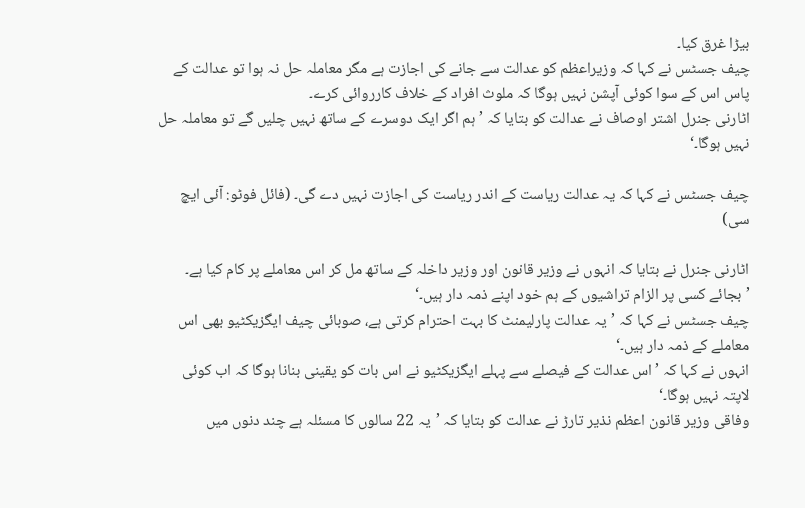بیڑا غرق کیا۔
چیف جسٹس نے کہا کہ وزیراعظم کو عدالت سے جانے کی اجازت ہے مگر معاملہ حل نہ ہوا تو عدالت کے پاس اس کے سوا کوئی آپشن نہیں ہوگا کہ ملوث افراد کے خلاف کارروائی کرے۔
اٹارنی جنرل اشتر اوصاف نے عدالت کو بتایا کہ ’ہم اگر ایک دوسرے کے ساتھ نہیں چلیں گے تو معاملہ حل نہیں ہوگا۔‘

چیف جسٹس نے کہا کہ یہ عدالت ریاست کے اندر ریاست کی اجازت نہیں دے گی۔ (فائل فوٹو: آئی ایچ سی)

اٹارنی جنرل نے بتایا کہ انہوں نے وزیر قانون اور وزیر داخلہ کے ساتھ مل کر اس معاملے پر کام کیا ہے۔ ’بجائے کسی پر الزام تراشیوں کے ہم خود اپنے ذمہ دار ہیں۔‘
چیف جسٹس نے کہا کہ ’یہ عدالت پارلیمنٹ کا بہت احترام کرتی ہے، صوبائی چیف ایگزیکٹیو بھی اس معاملے کے ذمہ دار ہیں۔‘
انہوں نے کہا کہ ’اس عدالت کے فیصلے سے پہلے ایگزیکٹیو نے اس بات کو یقینی بنانا ہوگا کہ اب کوئی لاپتہ نہیں ہوگا۔‘
وفاقی وزیر قانون اعظم نذیر تارڑ نے عدالت کو بتایا کہ ’یہ 22 سالوں کا مسئلہ ہے چند دنوں میں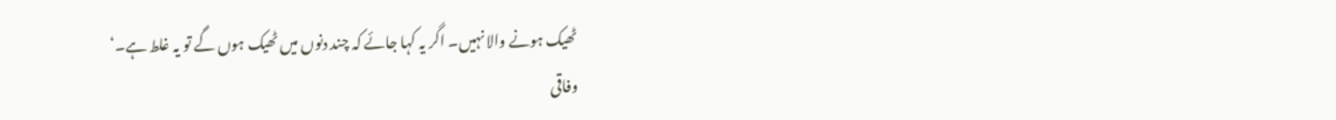ٹھیک ہونے والا نہیں۔ اگر یہ کہا جائے کہ چند دنوں میں ٹھیک ہوں گے تو یہ غلط ہے۔‘
وفاقی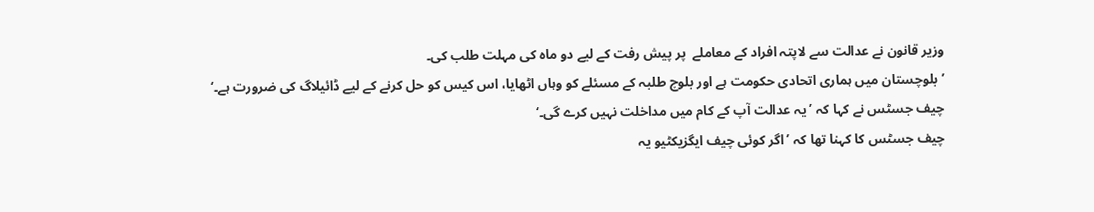وزیر قانون نے عدالت سے لاپتہ افراد کے معاملے  پر پیش رفت کے لیے دو ماہ کی مہلت طلب کی۔
’بلوچستان میں ہماری اتحادی حکومت ہے اور بلوچ طلبہ کے مسئلے کو وہاں اٹھایا، اس کیس کو حل کرنے کے لیے ڈائیلاگ کی ضرورت ہے۔‘
چیف جسٹس نے کہا کہ ’یہ عدالت آپ کے کام میں مداخلت نہیں کرے گی۔‘
چیف جسٹس کا کہنا تھا کہ ’اگر کوئی چیف ایگزیکٹیو یہ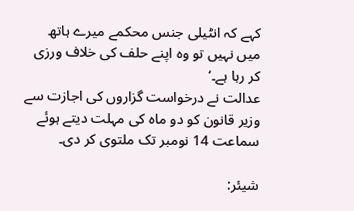کہے کہ انٹیلی جنس محکمے میرے ہاتھ میں نہیں تو وہ اپنے حلف کی خلاف ورزی کر رہا ہے۔‘
عدالت نے درخواست گزاروں کی اجازت سے وزیر قانون کو دو ماہ کی مہلت دیتے ہوئے سماعت 14 نومبر تک ملتوی کر دی۔

شیئر: